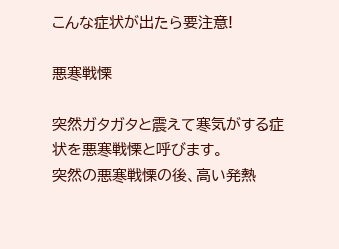こんな症状が出たら要注意!

悪寒戦慄

突然ガタガタと震えて寒気がする症状を悪寒戦慄と呼びます。
突然の悪寒戦慄の後、高い発熱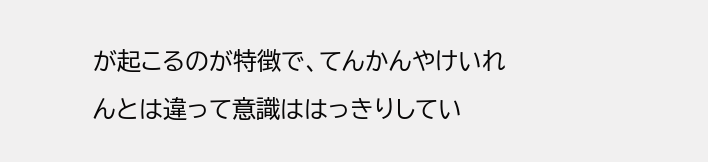が起こるのが特徴で、てんかんやけいれんとは違って意識ははっきりしてい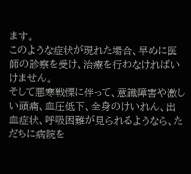ます。
このような症状が現れた場合、早めに医師の診察を受け、治療を行わなければいけません。
そして悪寒戦慄に伴って、意識障害や激しい頭痛、血圧低下、全身のけいれん、出血症状、呼吸困難が見られるようなら、ただちに病院を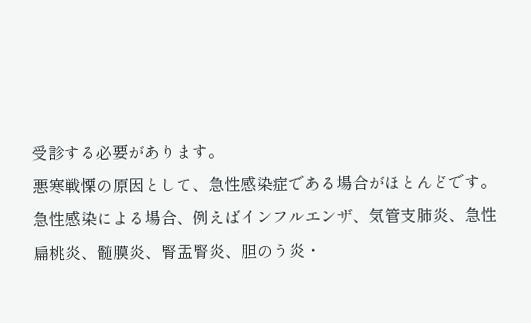受診する必要があります。
悪寒戦慄の原因として、急性感染症である場合がほとんどです。
急性感染による場合、例えばインフルエンザ、気管支肺炎、急性扁桃炎、髄膜炎、腎盂腎炎、胆のう炎・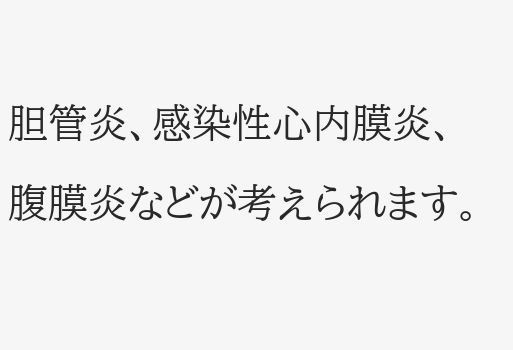胆管炎、感染性心内膜炎、腹膜炎などが考えられます。